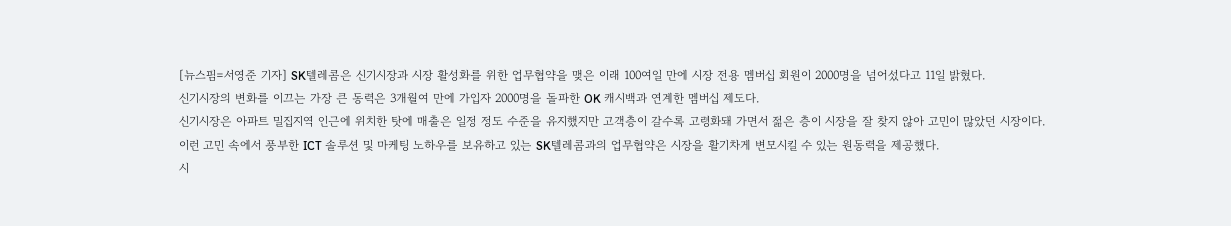[뉴스핌=서영준 기자] SK텔레콤은 신기시장과 시장 활성화를 위한 업무협약을 맺은 이래 100여일 만에 시장 전용 멤버십 회원이 2000명을 넘어섰다고 11일 밝혔다.
신기시장의 변화를 이끄는 가장 큰 동력은 3개월여 만에 가입자 2000명을 돌파한 OK 캐시백과 연계한 멤버십 제도다.
신기시장은 아파트 밀집지역 인근에 위치한 탓에 매출은 일정 정도 수준을 유지했지만 고객층이 갈수록 고령화돼 가면서 젊은 층이 시장을 잘 찾지 않아 고민이 많았던 시장이다.
이런 고민 속에서 풍부한 ICT 솔루션 및 마케팅 노하우를 보유하고 있는 SK텔레콤과의 업무협약은 시장을 활기차게 변모시킬 수 있는 원동력을 제공했다.
시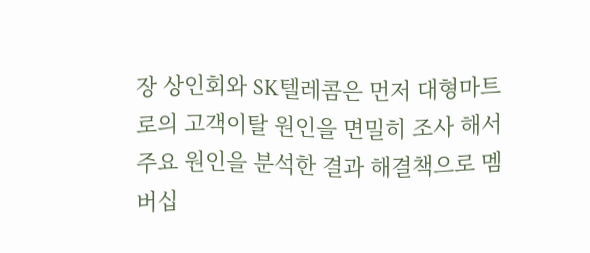장 상인회와 SK텔레콤은 먼저 대형마트로의 고객이탈 원인을 면밀히 조사 해서 주요 원인을 분석한 결과 해결책으로 멤버십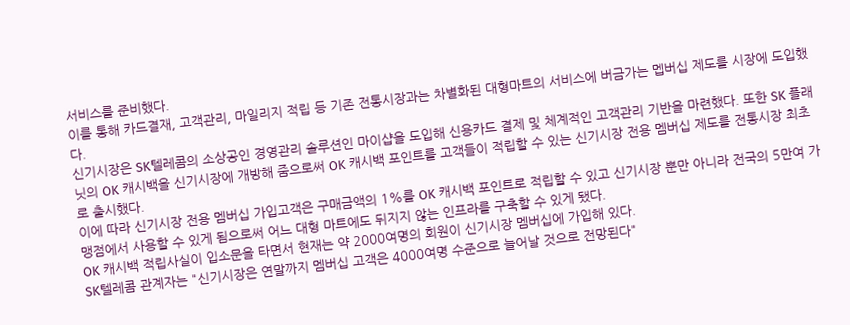서비스를 준비했다.
이를 통해 카드결재, 고객관리, 마일리지 적립 등 기존 전통시장과는 차별화된 대형마트의 서비스에 버금가는 멥버십 제도를 시장에 도입했다.
신기시장은 SK텔레콤의 소상공인 경영관리 솔루션인 마이샵을 도입해 신용카드 결제 및 체계적인 고객관리 기반을 마련했다. 또한 SK 플래닛의 OK 캐시백을 신기시장에 개방해 줌으로써 OK 캐시백 포인트를 고객들이 적립할 수 있는 신기시장 전용 멤버십 제도를 전통시장 최초로 출시했다.
이에 따라 신기시장 전용 멤버십 가입고객은 구매금액의 1%를 OK 캐시백 포인트로 적립할 수 있고 신기시장 뿐만 아니라 전국의 5만여 가맹점에서 사용할 수 있게 됨으로써 어느 대형 마트에도 뒤지지 않는 인프라를 구축할 수 있게 됐다.
OK 캐시백 적립사실이 입소문을 타면서 현재는 약 2000여명의 회원이 신기시장 멤버십에 가입해 있다.
SK텔레콤 관계자는 "신기시장은 연말까지 멤버십 고객은 4000여명 수준으로 늘어날 것으로 전망된다"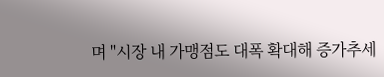며 "시장 내 가맹점도 대폭 확대해 증가추세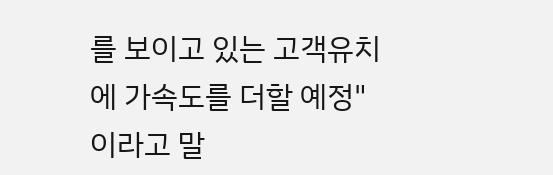를 보이고 있는 고객유치에 가속도를 더할 예정"이라고 말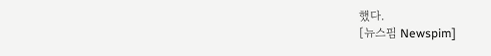했다.
[뉴스핌 Newspim]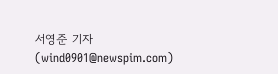서영준 기자 (wind0901@newspim.com)